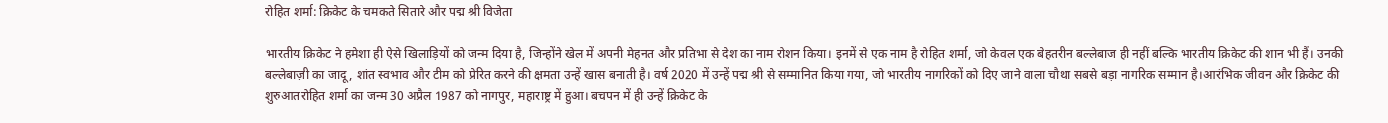रोहित शर्मा: क्रिकेट के चमकते सितारे और पद्म श्री विजेता

भारतीय क्रिकेट ने हमेशा ही ऐसे खिलाड़ियों को जन्म दिया है, जिन्होंने खेल में अपनी मेहनत और प्रतिभा से देश का नाम रोशन किया। इनमें से एक नाम है रोहित शर्मा, जो केवल एक बेहतरीन बल्लेबाज ही नहीं बल्कि भारतीय क्रिकेट की शान भी हैं। उनकी बल्लेबाज़ी का जादू, शांत स्वभाव और टीम को प्रेरित करने की क्षमता उन्हें खास बनाती है। वर्ष 2020 में उन्हें पद्म श्री से सम्मानित किया गया, जो भारतीय नागरिकों को दिए जाने वाला चौथा सबसे बड़ा नागरिक सम्मान है।आरंभिक जीवन और क्रिकेट की शुरुआतरोहित शर्मा का जन्म 30 अप्रैल 1987 को नागपुर, महाराष्ट्र में हुआ। बचपन में ही उन्हें क्रिकेट के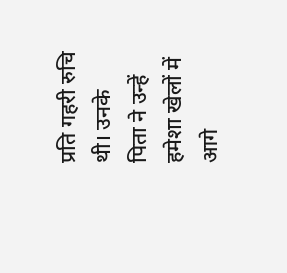प्रति गहरी रुचि थी। उनके पिता ने उन्हें हमेशा खेलों में आगे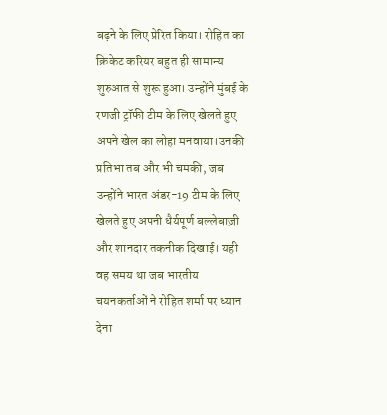बढ़ने के लिए प्रेरित किया। रोहित का क्रिकेट करियर बहुत ही सामान्य शुरुआत से शुरू हुआ। उन्होंने मुंबई के रणजी ट्रॉफी टीम के लिए खेलते हुए अपने खेल का लोहा मनवाया।उनकी प्रतिभा तब और भी चमकी, जब उन्होंने भारत अंडर-19 टीम के लिए खेलते हुए अपनी धैर्यपूर्ण बल्लेबाज़ी और शानदार तकनीक दिखाई। यही वह समय था जब भारतीय चयनकर्ताओं ने रोहित शर्मा पर ध्यान देना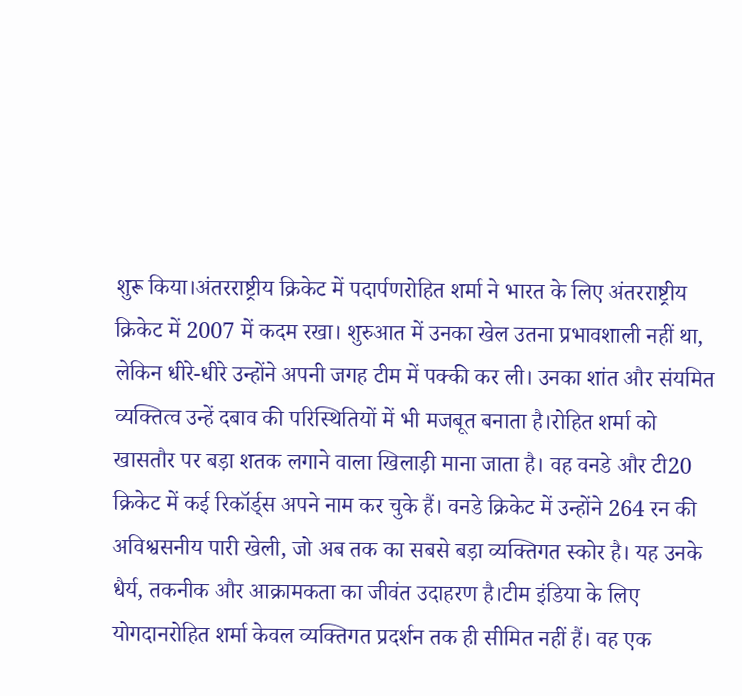शुरू किया।अंतरराष्ट्रीय क्रिकेट में पदार्पणरोहित शर्मा ने भारत के लिए अंतरराष्ट्रीय क्रिकेट में 2007 में कदम रखा। शुरुआत में उनका खेल उतना प्रभावशाली नहीं था, लेकिन धीरे-धीरे उन्होंने अपनी जगह टीम में पक्की कर ली। उनका शांत और संयमित व्यक्तित्व उन्हें दबाव की परिस्थितियों में भी मजबूत बनाता है।रोहित शर्मा को खासतौर पर बड़ा शतक लगाने वाला खिलाड़ी माना जाता है। वह वनडे और टी20 क्रिकेट में कई रिकॉर्ड्स अपने नाम कर चुके हैं। वनडे क्रिकेट में उन्होंने 264 रन की अविश्वसनीय पारी खेली, जो अब तक का सबसे बड़ा व्यक्तिगत स्कोर है। यह उनके धैर्य, तकनीक और आक्रामकता का जीवंत उदाहरण है।टीम इंडिया के लिए योगदानरोहित शर्मा केवल व्यक्तिगत प्रदर्शन तक ही सीमित नहीं हैं। वह एक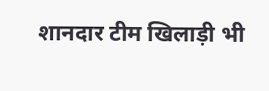शानदार टीम खिलाड़ी भी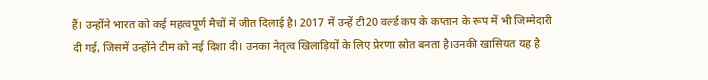हैं। उन्होंने भारत को कई महत्वपूर्ण मैचों में जीत दिलाई है। 2017 में उन्हें टी20 वर्ल्ड कप के कप्तान के रूप में भी जिम्मेदारी दी गई, जिसमें उन्होंने टीम को नई दिशा दी। उनका नेतृत्व खिलाड़ियों के लिए प्रेरणा स्रोत बनता है।उनकी खासियत यह है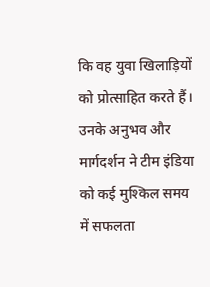कि वह युवा खिलाड़ियों को प्रोत्साहित करते हैं। उनके अनुभव और मार्गदर्शन ने टीम इंडिया को कई मुश्किल समय में सफलता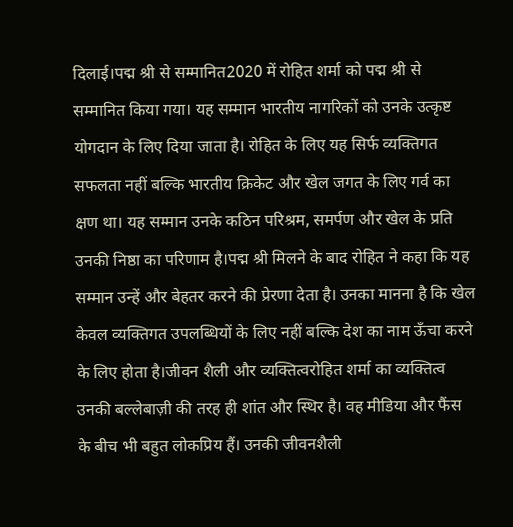दिलाई।पद्म श्री से सम्मानित2020 में रोहित शर्मा को पद्म श्री से सम्मानित किया गया। यह सम्मान भारतीय नागरिकों को उनके उत्कृष्ट योगदान के लिए दिया जाता है। रोहित के लिए यह सिर्फ व्यक्तिगत सफलता नहीं बल्कि भारतीय क्रिकेट और खेल जगत के लिए गर्व का क्षण था। यह सम्मान उनके कठिन परिश्रम, समर्पण और खेल के प्रति उनकी निष्ठा का परिणाम है।पद्म श्री मिलने के बाद रोहित ने कहा कि यह सम्मान उन्हें और बेहतर करने की प्रेरणा देता है। उनका मानना है कि खेल केवल व्यक्तिगत उपलब्धियों के लिए नहीं बल्कि देश का नाम ऊँचा करने के लिए होता है।जीवन शैली और व्यक्तित्वरोहित शर्मा का व्यक्तित्व उनकी बल्लेबाज़ी की तरह ही शांत और स्थिर है। वह मीडिया और फैंस के बीच भी बहुत लोकप्रिय हैं। उनकी जीवनशैली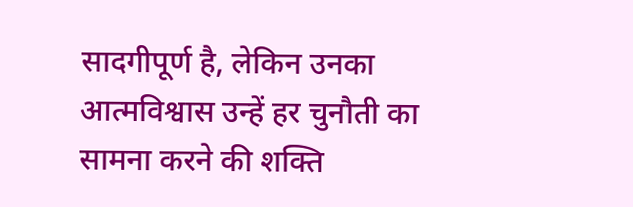सादगीपूर्ण है, लेकिन उनका आत्मविश्वास उन्हें हर चुनौती का सामना करने की शक्ति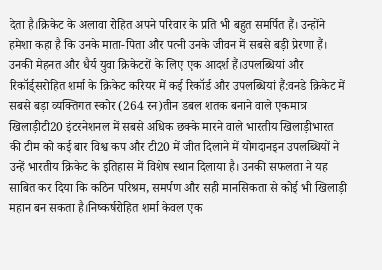देता है।क्रिकेट के अलावा रोहित अपने परिवार के प्रति भी बहुत समर्पित हैं। उन्होंने हमेशा कहा है कि उनके माता-पिता और पत्नी उनके जीवन में सबसे बड़ी प्रेरणा हैं। उनकी मेहनत और धैर्य युवा क्रिकेटरों के लिए एक आदर्श हैं।उपलब्धियां और रिकॉर्ड्सरोहित शर्मा के क्रिकेट करियर में कई रिकॉर्ड और उपलब्धियां हैं:वनडे क्रिकेट में सबसे बड़ा व्यक्तिगत स्कोर (264 रन)तीन डबल शतक बनाने वाले एकमात्र खिलाड़ीटी20 इंटरनेशनल में सबसे अधिक छक्के मारने वाले भारतीय खिलाड़ीभारत की टीम को कई बार विश्व कप और टी20 में जीत दिलाने में योगदानइन उपलब्धियों ने उन्हें भारतीय क्रिकेट के इतिहास में विशेष स्थान दिलाया है। उनकी सफलता ने यह साबित कर दिया कि कठिन परिश्रम, समर्पण और सही मानसिकता से कोई भी खिलाड़ी महान बन सकता है।निष्कर्षरोहित शर्मा केवल एक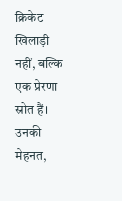क्रिकेट खिलाड़ी नहीं, बल्कि एक प्रेरणा स्रोत हैं। उनकी मेहनत,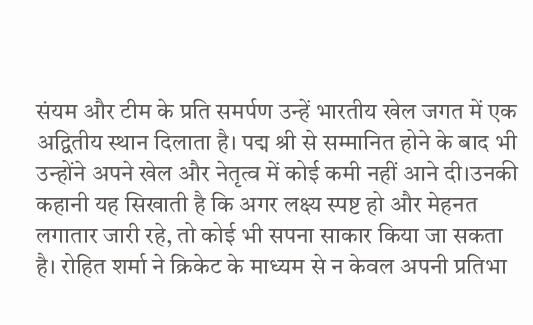संयम और टीम के प्रति समर्पण उन्हें भारतीय खेल जगत में एक अद्वितीय स्थान दिलाता है। पद्म श्री से सम्मानित होने के बाद भी उन्होंने अपने खेल और नेतृत्व में कोई कमी नहीं आने दी।उनकी कहानी यह सिखाती है कि अगर लक्ष्य स्पष्ट हो और मेहनत लगातार जारी रहे, तो कोई भी सपना साकार किया जा सकता है। रोहित शर्मा ने क्रिकेट के माध्यम से न केवल अपनी प्रतिभा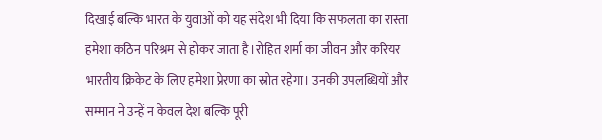दिखाई बल्कि भारत के युवाओं को यह संदेश भी दिया कि सफलता का रास्ता हमेशा कठिन परिश्रम से होकर जाता है।रोहित शर्मा का जीवन और करियर भारतीय क्रिकेट के लिए हमेशा प्रेरणा का स्रोत रहेगा। उनकी उपलब्धियों और सम्मान ने उन्हें न केवल देश बल्कि पूरी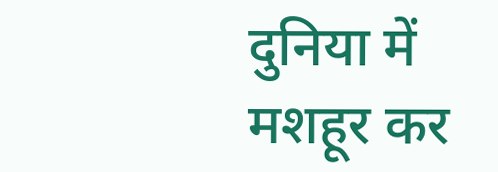दुनिया में मशहूर कर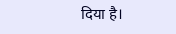दिया है।